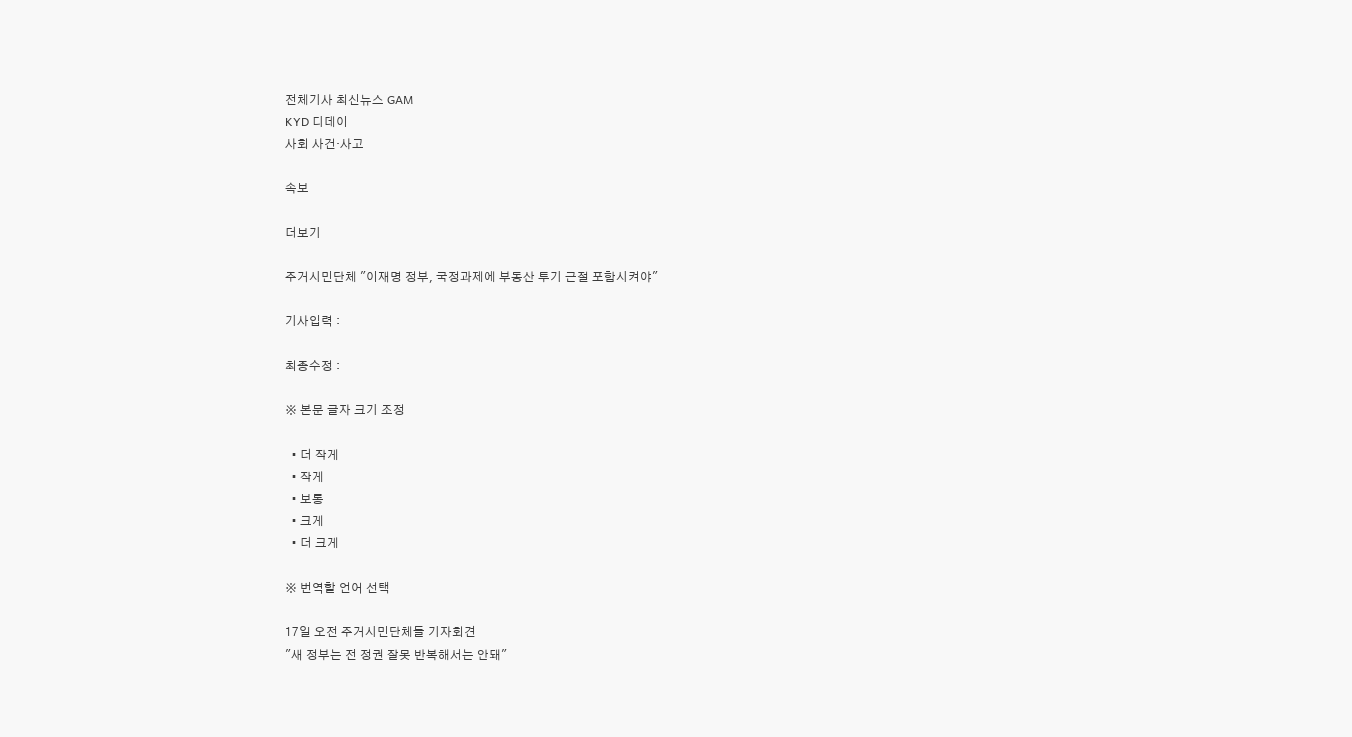전체기사 최신뉴스 GAM
KYD 디데이
사회 사건·사고

속보

더보기

주거시민단체 "이재명 정부, 국정과제에 부동산 투기 근절 포함시켜야"

기사입력 :

최종수정 :

※ 본문 글자 크기 조정

  • 더 작게
  • 작게
  • 보통
  • 크게
  • 더 크게

※ 번역할 언어 선택

17일 오전 주거시민단체들 기자회견
"새 정부는 전 정권 잘못 반복해서는 안돼"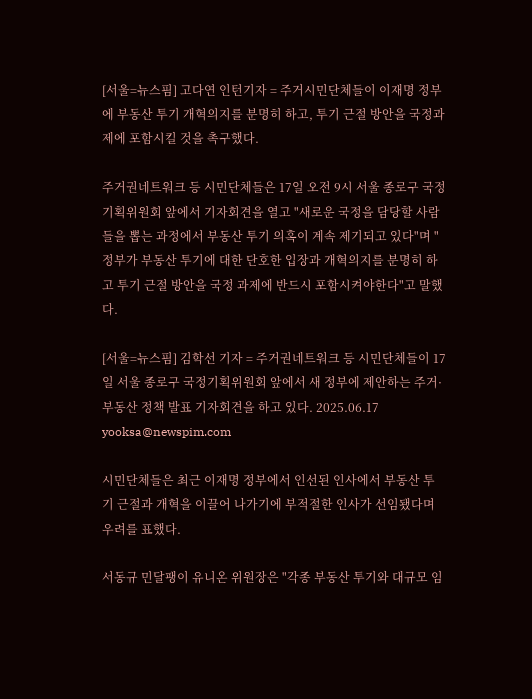[서울=뉴스핌] 고다연 인턴기자 = 주거시민단체들이 이재명 정부에 부동산 투기 개혁의지를 분명히 하고, 투기 근절 방안을 국정과제에 포함시킬 것을 촉구했다.

주거권네트워크 등 시민단체들은 17일 오전 9시 서울 종로구 국정기획위원회 앞에서 기자회견을 열고 "새로운 국정을 담당할 사람들을 뽑는 과정에서 부동산 투기 의혹이 계속 제기되고 있다"며 "정부가 부동산 투기에 대한 단호한 입장과 개혁의지를 분명히 하고 투기 근절 방안을 국정 과제에 반드시 포함시켜야한다"고 말했다.

[서울=뉴스핌] 김학선 기자 = 주거권네트워크 등 시민단체들이 17일 서울 종로구 국정기획위원회 앞에서 새 정부에 제안하는 주거·부동산 정책 발표 기자회견을 하고 있다. 2025.06.17 yooksa@newspim.com

시민단체들은 최근 이재명 정부에서 인선된 인사에서 부동산 투기 근절과 개혁을 이끌어 나가기에 부적절한 인사가 선임됐다며 우려를 표했다.

서동규 민달팽이 유니온 위원장은 "각종 부동산 투기와 대규모 임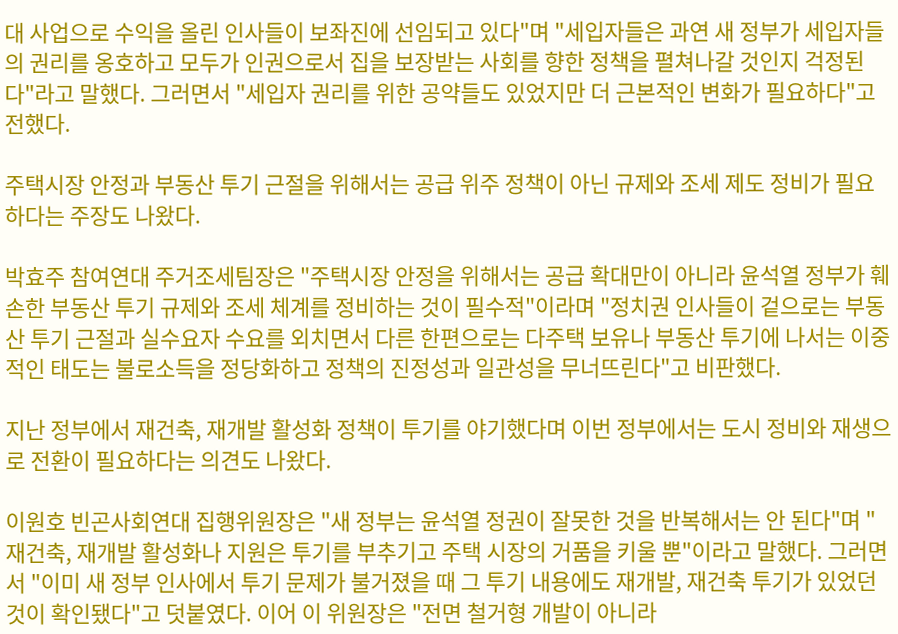대 사업으로 수익을 올린 인사들이 보좌진에 선임되고 있다"며 "세입자들은 과연 새 정부가 세입자들의 권리를 옹호하고 모두가 인권으로서 집을 보장받는 사회를 향한 정책을 펼쳐나갈 것인지 걱정된다"라고 말했다. 그러면서 "세입자 권리를 위한 공약들도 있었지만 더 근본적인 변화가 필요하다"고 전했다.

주택시장 안정과 부동산 투기 근절을 위해서는 공급 위주 정책이 아닌 규제와 조세 제도 정비가 필요하다는 주장도 나왔다.

박효주 참여연대 주거조세팀장은 "주택시장 안정을 위해서는 공급 확대만이 아니라 윤석열 정부가 훼손한 부동산 투기 규제와 조세 체계를 정비하는 것이 필수적"이라며 "정치권 인사들이 겉으로는 부동산 투기 근절과 실수요자 수요를 외치면서 다른 한편으로는 다주택 보유나 부동산 투기에 나서는 이중적인 태도는 불로소득을 정당화하고 정책의 진정성과 일관성을 무너뜨린다"고 비판했다.

지난 정부에서 재건축, 재개발 활성화 정책이 투기를 야기했다며 이번 정부에서는 도시 정비와 재생으로 전환이 필요하다는 의견도 나왔다.

이원호 빈곤사회연대 집행위원장은 "새 정부는 윤석열 정권이 잘못한 것을 반복해서는 안 된다"며 "재건축, 재개발 활성화나 지원은 투기를 부추기고 주택 시장의 거품을 키울 뿐"이라고 말했다. 그러면서 "이미 새 정부 인사에서 투기 문제가 불거졌을 때 그 투기 내용에도 재개발, 재건축 투기가 있었던 것이 확인됐다"고 덧붙였다. 이어 이 위원장은 "전면 철거형 개발이 아니라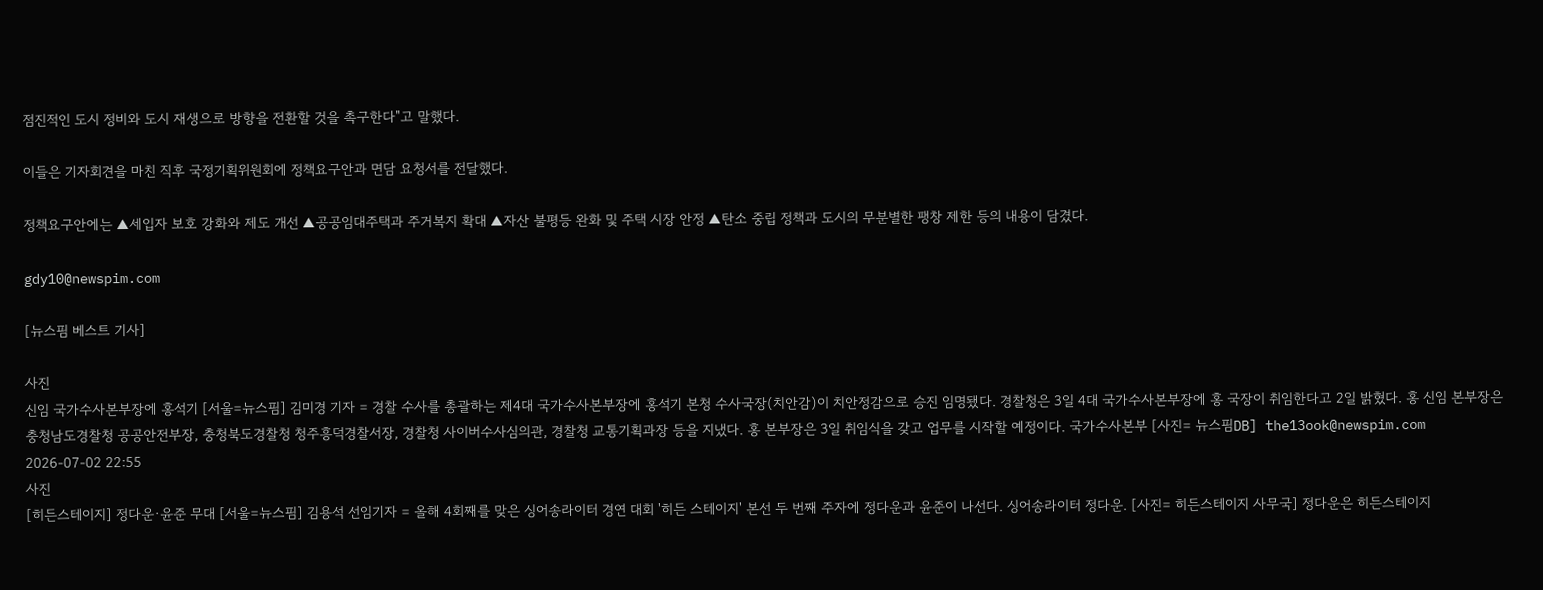점진적인 도시 정비와 도시 재생으로 방향을 전환할 것을 촉구한다"고 말했다.

이들은 기자회견을 마친 직후 국정기획위원회에 정책요구안과 면담 요청서를 전달했다.

정책요구안에는 ▲세입자 보호 강화와 제도 개선 ▲공공임대주택과 주거복지 확대 ▲자산 불평등 완화 및 주택 시장 안정 ▲탄소 중립 정책과 도시의 무분별한 팽창 제한 등의 내용이 담겼다.

gdy10@newspim.com

[뉴스핌 베스트 기사]

사진
신임 국가수사본부장에 홍석기 [서울=뉴스핌] 김미경 기자 = 경찰 수사를 총괄하는 제4대 국가수사본부장에 홍석기 본청 수사국장(치안감)이 치안정감으로 승진 임명됐다. 경찰청은 3일 4대 국가수사본부장에 홍 국장이 취임한다고 2일 밝혔다. 홍 신임 본부장은 충청남도경찰청 공공안전부장, 충청북도경찰청 청주흥덕경찰서장, 경찰청 사이버수사심의관, 경찰청 교통기획과장 등을 지냈다. 홍 본부장은 3일 취임식을 갖고 업무를 시작할 예정이다. 국가수사본부 [사진= 뉴스핌DB] the13ook@newspim.com 2026-07-02 22:55
사진
[히든스테이지] 정다운·윤준 무대 [서울=뉴스핌] 김용석 선임기자 = 올해 4회째를 맞은 싱어송라이터 경연 대회 '히든 스테이지' 본선 두 번째 주자에 정다운과 윤준이 나선다. 싱어송라이터 정다운. [사진= 히든스테이지 사무국] 정다운은 히든스테이지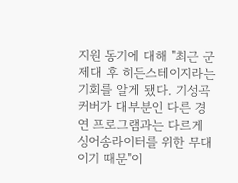지원 동기에 대해 "최근 군 제대 후 히든스테이지라는 기회를 알게 됐다. 기성곡 커버가 대부분인 다른 경연 프로그램과는 다르게 싱어송라이터를 위한 무대이기 때문"이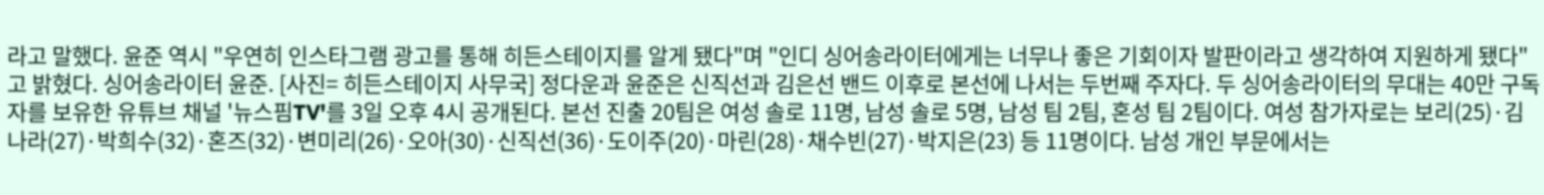라고 말했다. 윤준 역시 "우연히 인스타그램 광고를 통해 히든스테이지를 알게 됐다"며 "인디 싱어송라이터에게는 너무나 좋은 기회이자 발판이라고 생각하여 지원하게 됐다"고 밝혔다. 싱어송라이터 윤준. [사진= 히든스테이지 사무국] 정다운과 윤준은 신직선과 김은선 밴드 이후로 본선에 나서는 두번째 주자다. 두 싱어송라이터의 무대는 40만 구독자를 보유한 유튜브 채널 '뉴스핌TV'를 3일 오후 4시 공개된다. 본선 진출 20팀은 여성 솔로 11명, 남성 솔로 5명, 남성 팀 2팀, 혼성 팀 2팀이다. 여성 참가자로는 보리(25)·김나라(27)·박희수(32)·혼즈(32)·변미리(26)·오아(30)·신직선(36)·도이주(20)·마린(28)·채수빈(27)·박지은(23) 등 11명이다. 남성 개인 부문에서는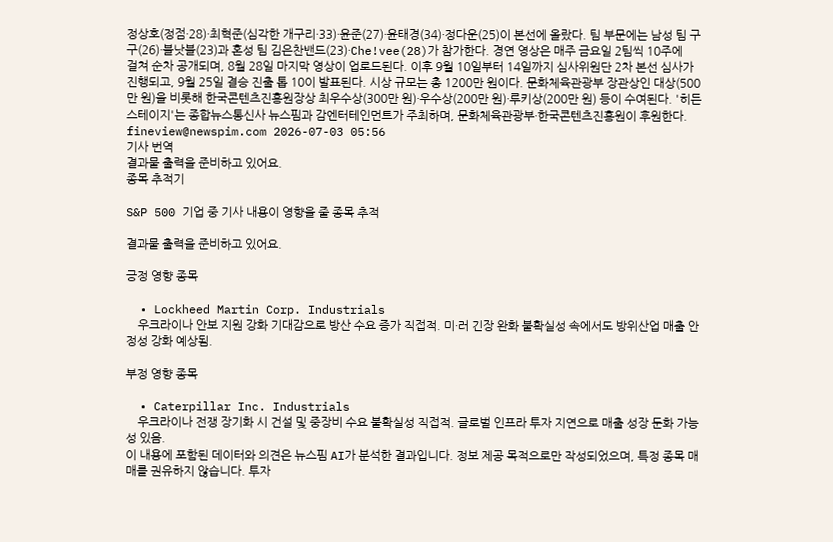정상호(정점·28)·최혁준(심각한 개구리·33)·윤준(27)·윤태경(34)·정다운(25)이 본선에 올랐다. 팀 부문에는 남성 팀 구구(26)·블낫블(23)과 혼성 팀 김은찬밴드(23)·Che!vee(28)가 참가한다. 경연 영상은 매주 금요일 2팀씩 10주에 걸쳐 순차 공개되며, 8월 28일 마지막 영상이 업로드된다. 이후 9월 10일부터 14일까지 심사위원단 2차 본선 심사가 진행되고, 9월 25일 결승 진출 톱 10이 발표된다. 시상 규모는 총 1200만 원이다. 문화체육관광부 장관상인 대상(500만 원)을 비롯해 한국콘텐츠진흥원장상 최우수상(300만 원)·우수상(200만 원)·루키상(200만 원) 등이 수여된다. '히든 스테이지'는 종합뉴스통신사 뉴스핌과 감엔터테인먼트가 주최하며, 문화체육관광부·한국콘텐츠진흥원이 후원한다. fineview@newspim.com 2026-07-03 05:56
기사 번역
결과물 출력을 준비하고 있어요.
종목 추적기

S&P 500 기업 중 기사 내용이 영향을 줄 종목 추적

결과물 출력을 준비하고 있어요.

긍정 영향 종목

  • Lockheed Martin Corp. Industrials
    우크라이나 안보 지원 강화 기대감으로 방산 수요 증가 직접적. 미·러 긴장 완화 불확실성 속에서도 방위산업 매출 안정성 강화 예상됨.

부정 영향 종목

  • Caterpillar Inc. Industrials
    우크라이나 전쟁 장기화 시 건설 및 중장비 수요 불확실성 직접적. 글로벌 인프라 투자 지연으로 매출 성장 둔화 가능성 있음.
이 내용에 포함된 데이터와 의견은 뉴스핌 AI가 분석한 결과입니다. 정보 제공 목적으로만 작성되었으며, 특정 종목 매매를 권유하지 않습니다. 투자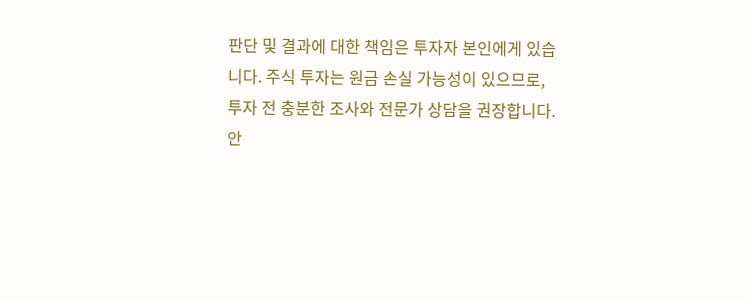판단 및 결과에 대한 책임은 투자자 본인에게 있습니다. 주식 투자는 원금 손실 가능성이 있으므로, 투자 전 충분한 조사와 전문가 상담을 권장합니다.
안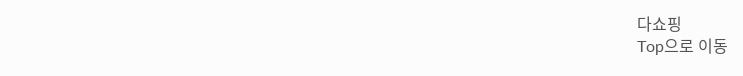다쇼핑
Top으로 이동